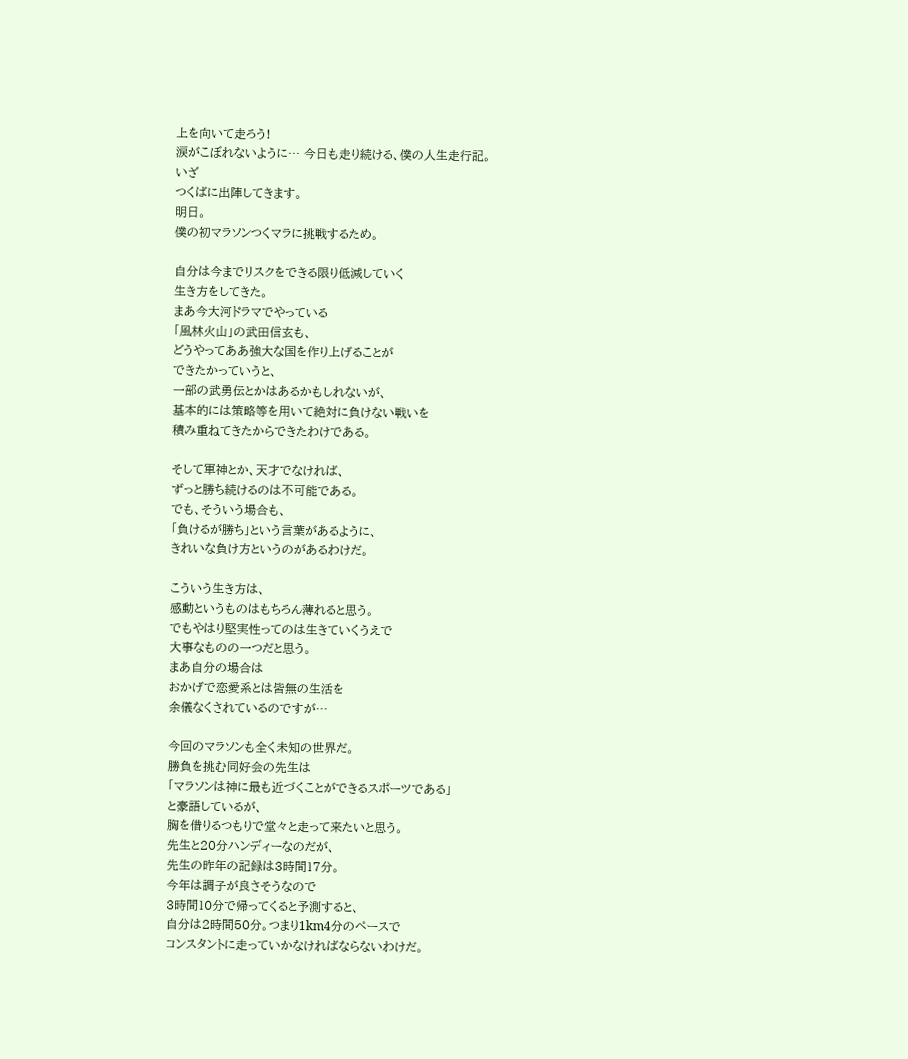上を向いて走ろう!
涙がこぼれないように… 今日も走り続ける、僕の人生走行記。
いざ
つくばに出陣してきます。
明日。
僕の初マラソンつくマラに挑戦するため。

自分は今までリスクをできる限り低減していく
生き方をしてきた。
まあ今大河ドラマでやっている
「風林火山」の武田信玄も、
どうやってああ強大な国を作り上げることが
できたかっていうと、
一部の武勇伝とかはあるかもしれないが、
基本的には策略等を用いて絶対に負けない戦いを
積み重ねてきたからできたわけである。

そして軍神とか、天才でなければ、
ずっと勝ち続けるのは不可能である。
でも、そういう場合も、
「負けるが勝ち」という言葉があるように、
きれいな負け方というのがあるわけだ。

こういう生き方は、
感動というものはもちろん薄れると思う。
でもやはり堅実性ってのは生きていくうえで
大事なものの一つだと思う。
まあ自分の場合は
おかげで恋愛系とは皆無の生活を
余儀なくされているのですが…

今回のマラソンも全く未知の世界だ。
勝負を挑む同好会の先生は
「マラソンは神に最も近づくことができるスポーツである」
と豪語しているが、
胸を借りるつもりで堂々と走って来たいと思う。
先生と20分ハンディーなのだが、
先生の昨年の記録は3時間17分。
今年は調子が良さそうなので
3時間10分で帰ってくると予測すると、
自分は2時間50分。つまり1km4分のペースで
コンスタントに走っていかなければならないわけだ。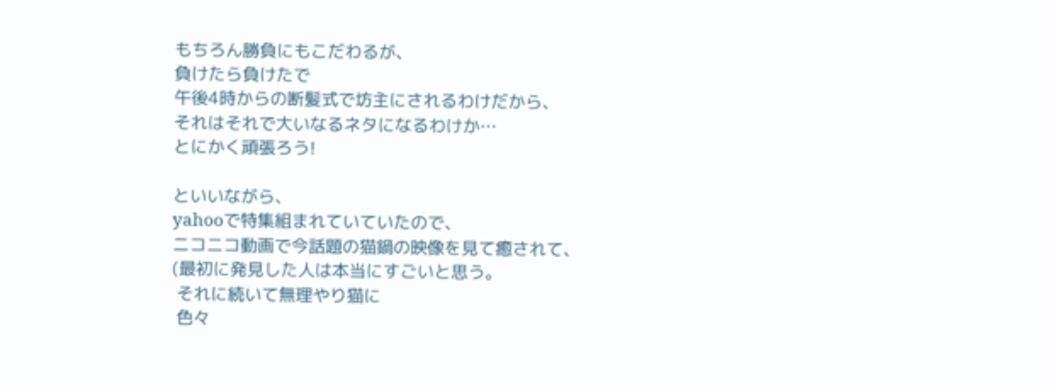もちろん勝負にもこだわるが、
負けたら負けたで
午後4時からの断髪式で坊主にされるわけだから、
それはそれで大いなるネタになるわけか…
とにかく頑張ろう!

といいながら、
yahooで特集組まれていていたので、
ニコニコ動画で今話題の猫鍋の映像を見て癒されて、
(最初に発見した人は本当にすごいと思う。
 それに続いて無理やり猫に
 色々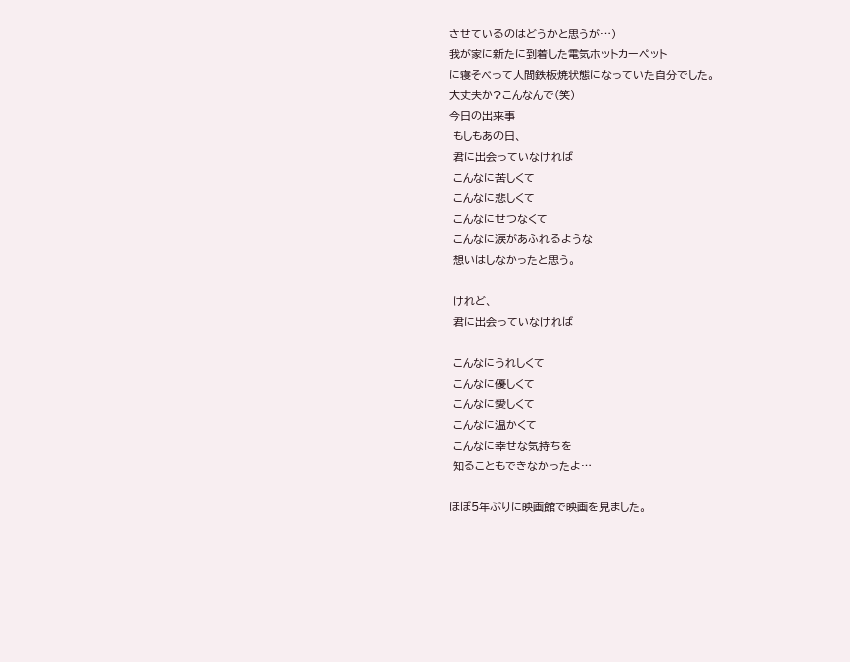させているのはどうかと思うが…)
我が家に新たに到着した電気ホットカーペット
に寝そべって人間鉄板焼状態になっていた自分でした。
大丈夫か?こんなんで(笑)
今日の出来事
 もしもあの日、
 君に出会っていなければ
 こんなに苦しくて
 こんなに悲しくて
 こんなにせつなくて
 こんなに涙があふれるような
 想いはしなかったと思う。

 けれど、
 君に出会っていなければ

 こんなにうれしくて
 こんなに優しくて
 こんなに愛しくて
 こんなに温かくて
 こんなに幸せな気持ちを
 知ることもできなかったよ…

ほぼ5年ぶりに映画館で映画を見ました。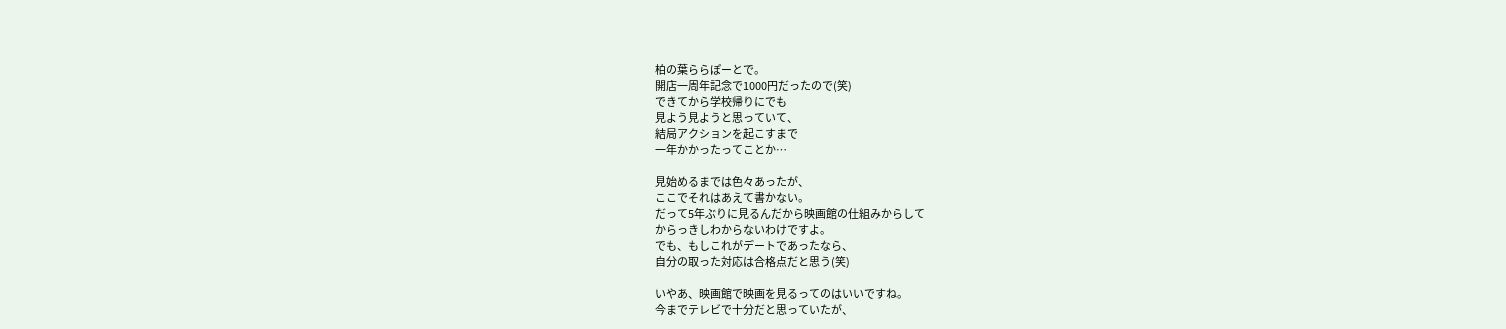柏の葉ららぽーとで。
開店一周年記念で1000円だったので(笑)
できてから学校帰りにでも
見よう見ようと思っていて、
結局アクションを起こすまで
一年かかったってことか…

見始めるまでは色々あったが、
ここでそれはあえて書かない。
だって5年ぶりに見るんだから映画館の仕組みからして
からっきしわからないわけですよ。
でも、もしこれがデートであったなら、
自分の取った対応は合格点だと思う(笑)

いやあ、映画館で映画を見るってのはいいですね。
今までテレビで十分だと思っていたが、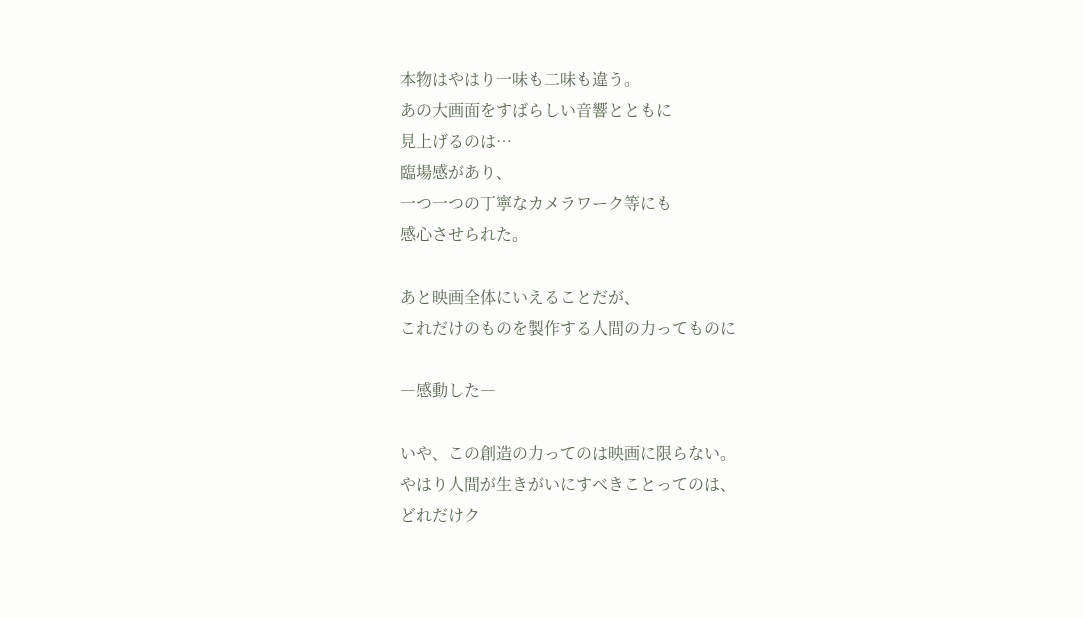本物はやはり一味も二味も違う。
あの大画面をすばらしい音響とともに
見上げるのは…
臨場感があり、
一つ一つの丁寧なカメラワーク等にも
感心させられた。

あと映画全体にいえることだが、
これだけのものを製作する人間の力ってものに

―感動した―

いや、この創造の力ってのは映画に限らない。
やはり人間が生きがいにすべきことってのは、
どれだけク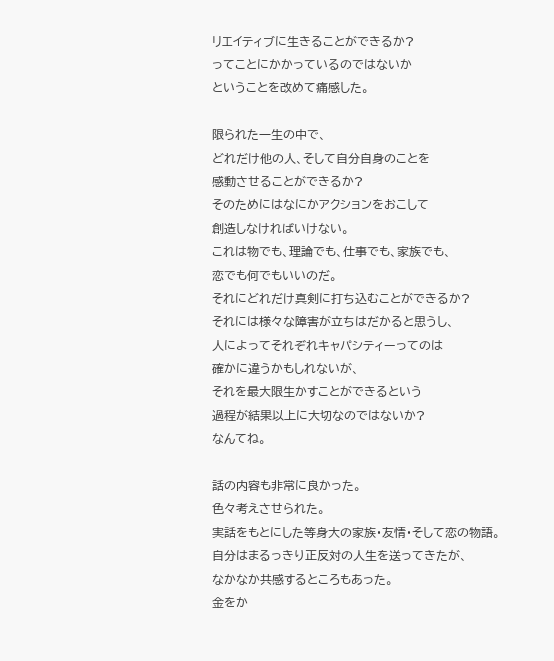リエイティブに生きることができるか?
ってことにかかっているのではないか
ということを改めて痛感した。

限られた一生の中で、
どれだけ他の人、そして自分自身のことを
感動させることができるか?
そのためにはなにかアクションをおこして
創造しなければいけない。
これは物でも、理論でも、仕事でも、家族でも、
恋でも何でもいいのだ。
それにどれだけ真剣に打ち込むことができるか?
それには様々な障害が立ちはだかると思うし、
人によってそれぞれキャパシティーってのは
確かに違うかもしれないが、
それを最大限生かすことができるという
過程が結果以上に大切なのではないか?
なんてね。

話の内容も非常に良かった。
色々考えさせられた。
実話をもとにした等身大の家族・友情・そして恋の物語。
自分はまるっきり正反対の人生を送ってきたが、
なかなか共感するところもあった。
金をか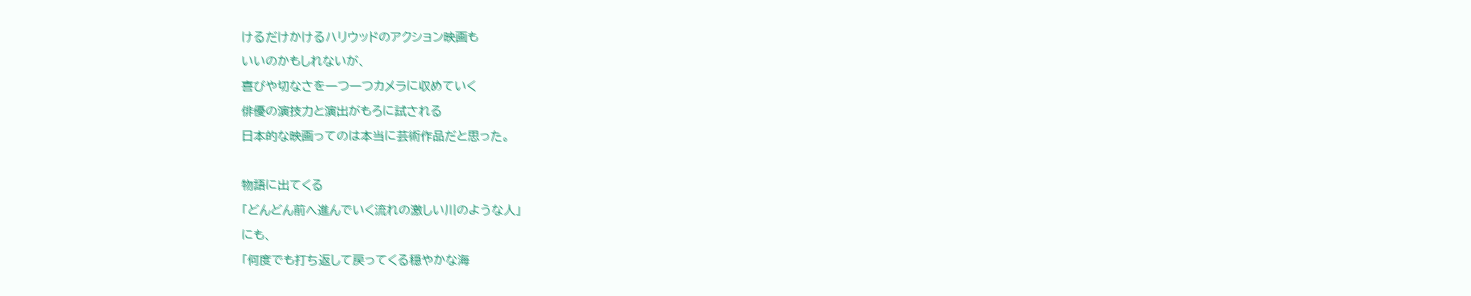けるだけかけるハリウッドのアクション映画も
いいのかもしれないが、
喜びや切なさを一つ一つカメラに収めていく
俳優の演技力と演出がもろに試される
日本的な映画ってのは本当に芸術作品だと思った。

物語に出てくる
「どんどん前へ進んでいく流れの激しい川のような人」
にも、
「何度でも打ち返して戻ってくる穏やかな海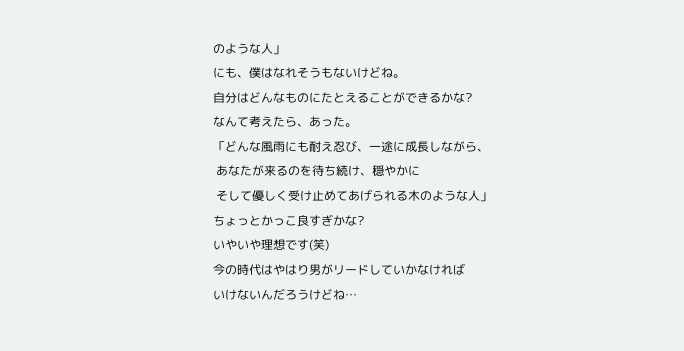のような人」
にも、僕はなれそうもないけどね。
自分はどんなものにたとえることができるかな?
なんて考えたら、あった。
「どんな風雨にも耐え忍び、一途に成長しながら、
 あなたが来るのを待ち続け、穏やかに
 そして優しく受け止めてあげられる木のような人」
ちょっとかっこ良すぎかな?
いやいや理想です(笑)
今の時代はやはり男がリードしていかなければ
いけないんだろうけどね…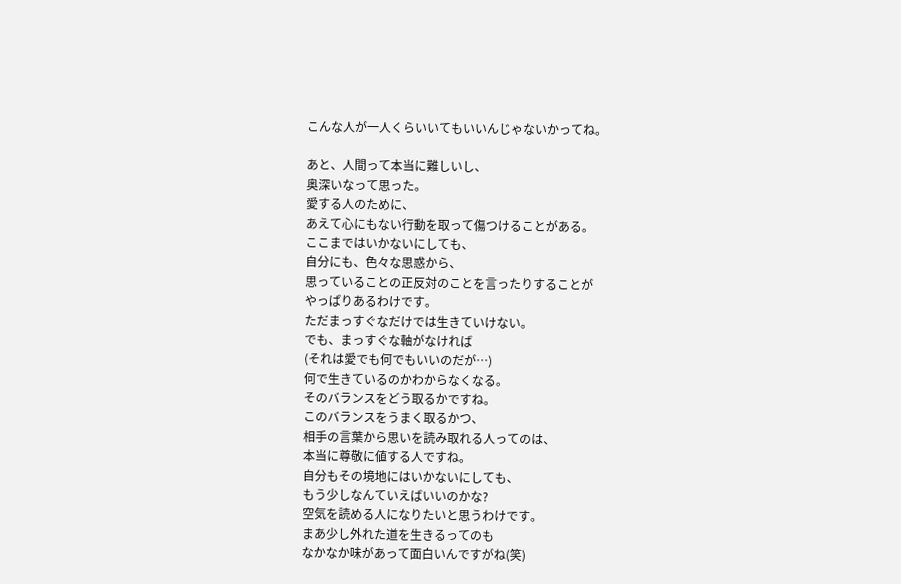こんな人が一人くらいいてもいいんじゃないかってね。

あと、人間って本当に難しいし、
奥深いなって思った。
愛する人のために、
あえて心にもない行動を取って傷つけることがある。
ここまではいかないにしても、
自分にも、色々な思惑から、
思っていることの正反対のことを言ったりすることが
やっぱりあるわけです。
ただまっすぐなだけでは生きていけない。
でも、まっすぐな軸がなければ
(それは愛でも何でもいいのだが…)
何で生きているのかわからなくなる。
そのバランスをどう取るかですね。
このバランスをうまく取るかつ、
相手の言葉から思いを読み取れる人ってのは、
本当に尊敬に値する人ですね。
自分もその境地にはいかないにしても、
もう少しなんていえばいいのかな?
空気を読める人になりたいと思うわけです。
まあ少し外れた道を生きるってのも
なかなか味があって面白いんですがね(笑)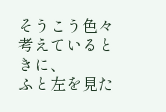そうこう色々考えているときに、
ふと左を見た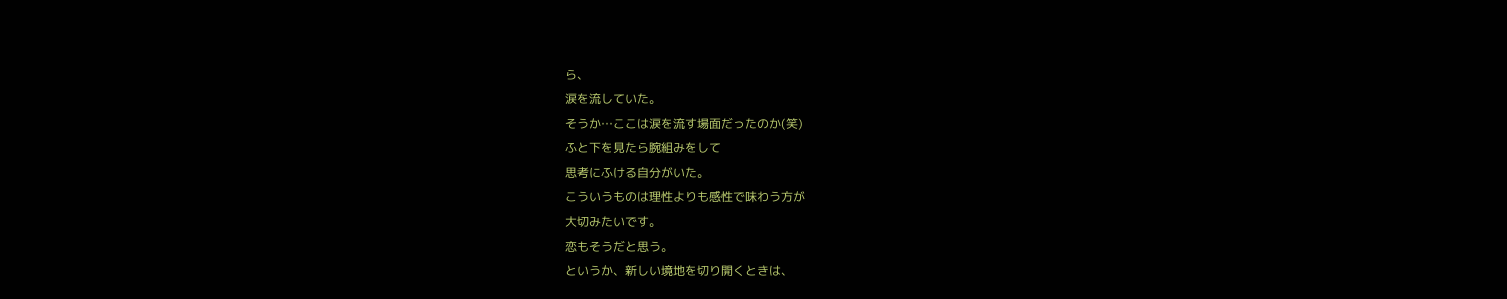ら、
涙を流していた。
そうか…ここは涙を流す場面だったのか(笑)
ふと下を見たら腕組みをして
思考にふける自分がいた。
こういうものは理性よりも感性で味わう方が
大切みたいです。
恋もそうだと思う。
というか、新しい境地を切り開くときは、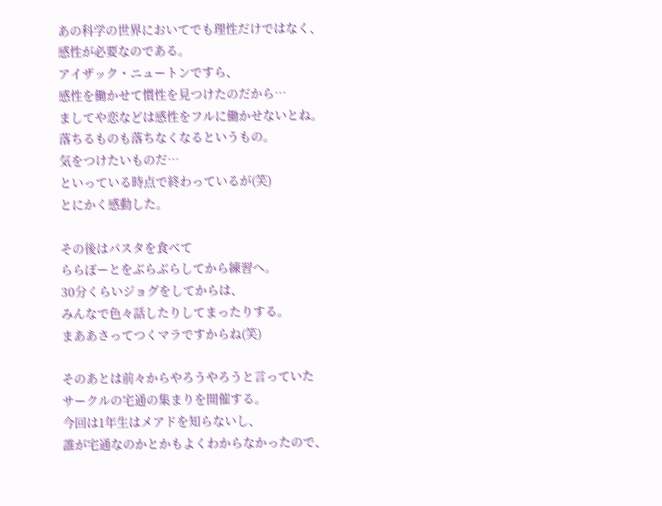あの科学の世界においてでも理性だけではなく、
感性が必要なのである。
アイザック・ニュートンですら、
感性を働かせて慣性を見つけたのだから…
ましてや恋などは感性をフルに働かせないとね。
落ちるものも落ちなくなるというもの。
気をつけたいものだ…
といっている時点で終わっているが(笑)
とにかく感動した。

その後はパスタを食べて
ららぽーとをぶらぶらしてから練習へ。
30分くらいジョグをしてからは、
みんなで色々話したりしてまったりする。
まああさってつくマラですからね(笑)

そのあとは前々からやろうやろうと言っていた
サークルの宅通の集まりを開催する。
今回は1年生はメアドを知らないし、
誰が宅通なのかとかもよくわからなかったので、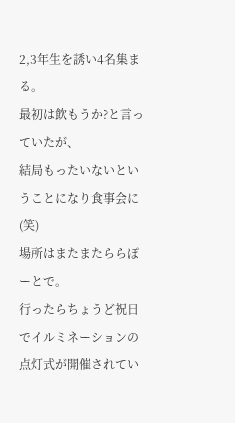2,3年生を誘い4名集まる。
最初は飲もうか?と言っていたが、
結局もったいないということになり食事会に(笑)
場所はまたまたららぽーとで。
行ったらちょうど祝日でイルミネーションの
点灯式が開催されてい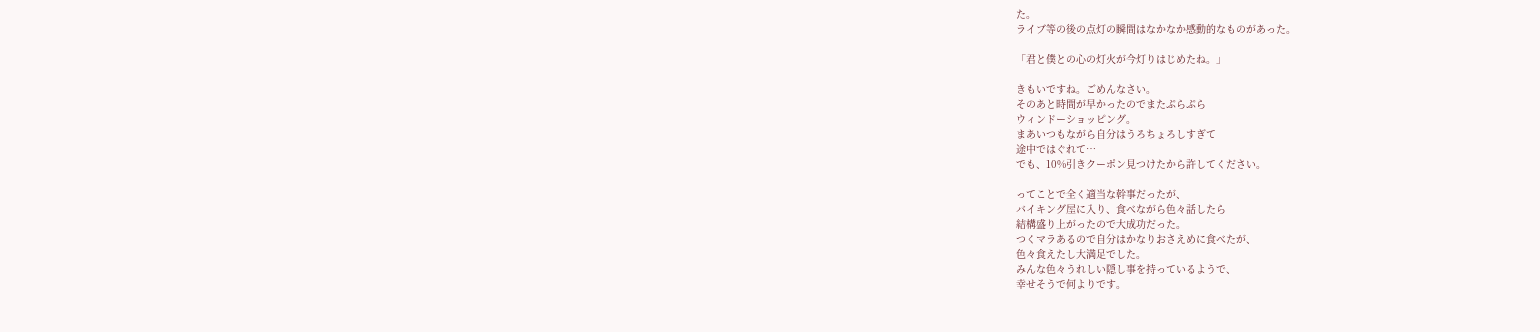た。
ライブ等の後の点灯の瞬間はなかなか感動的なものがあった。

「君と僕との心の灯火が今灯りはじめたね。」

きもいですね。ごめんなさい。
そのあと時間が早かったのでまたぷらぷら
ウィンドーショッピング。
まあいつもながら自分はうろちょろしすぎて
途中ではぐれて…
でも、10%引きクーポン見つけたから許してください。

ってことで全く適当な幹事だったが、
バイキング屋に入り、食べながら色々話したら
結構盛り上がったので大成功だった。
つくマラあるので自分はかなりおさえめに食べたが、
色々食えたし大満足でした。
みんな色々うれしい隠し事を持っているようで、
幸せそうで何よりです。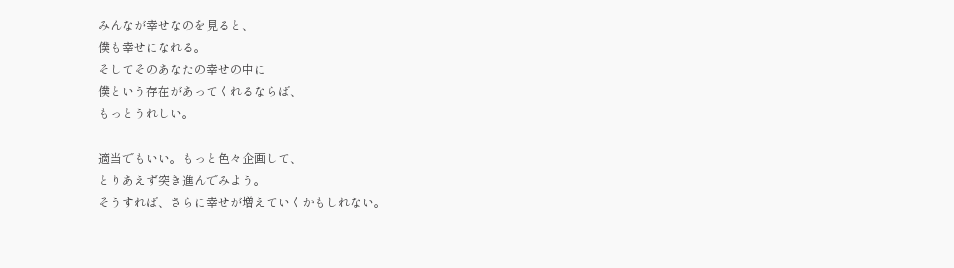みんなが幸せなのを見ると、
僕も幸せになれる。
そしてそのあなたの幸せの中に
僕という存在があってくれるならば、
もっとうれしい。

適当でもいい。もっと色々企画して、
とりあえず突き進んでみよう。
そうすれば、さらに幸せが増えていくかもしれない。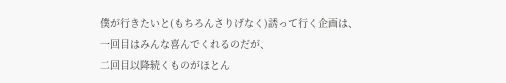僕が行きたいと(もちろんさりげなく)誘って行く企画は、
一回目はみんな喜んでくれるのだが、
二回目以降続くものがほとん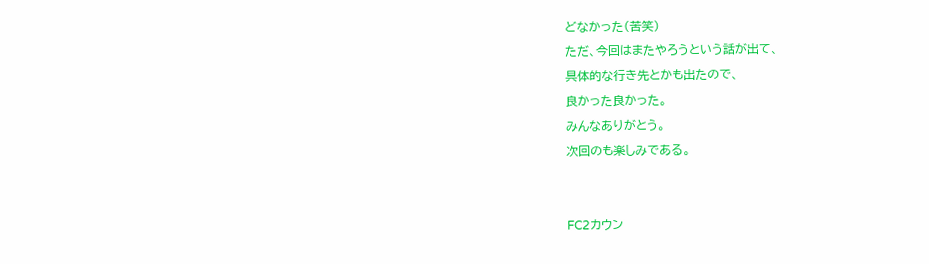どなかった(苦笑)
ただ、今回はまたやろうという話が出て、
具体的な行き先とかも出たので、
良かった良かった。
みんなありがとう。
次回のも楽しみである。


FC2カウン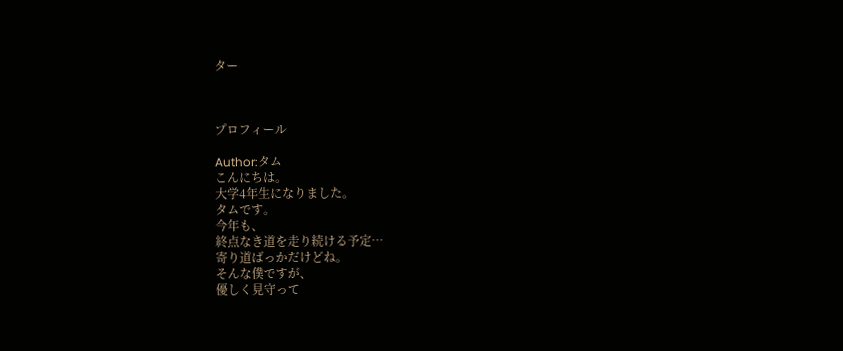ター



プロフィール

Author:タム
こんにちは。
大学4年生になりました。
タムです。
今年も、
終点なき道を走り続ける予定…
寄り道ばっかだけどね。
そんな僕ですが、
優しく見守って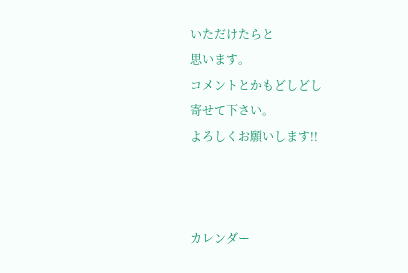いただけたらと
思います。
コメントとかもどしどし
寄せて下さい。
よろしくお願いします!!



カレンダー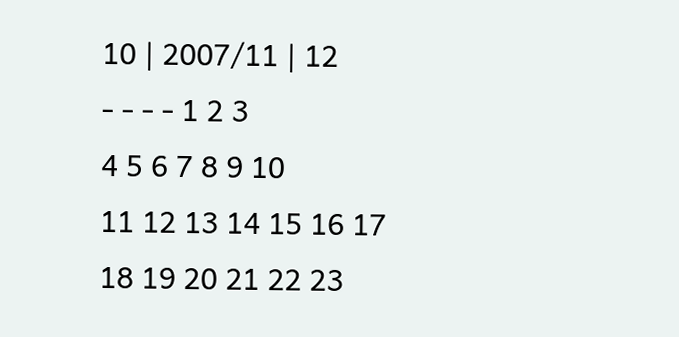10 | 2007/11 | 12
- - - - 1 2 3
4 5 6 7 8 9 10
11 12 13 14 15 16 17
18 19 20 21 22 23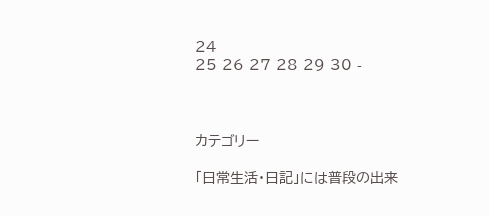24
25 26 27 28 29 30 -



カテゴリー

「日常生活・日記」には普段の出来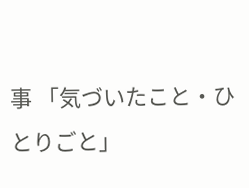事 「気づいたこと・ひとりごと」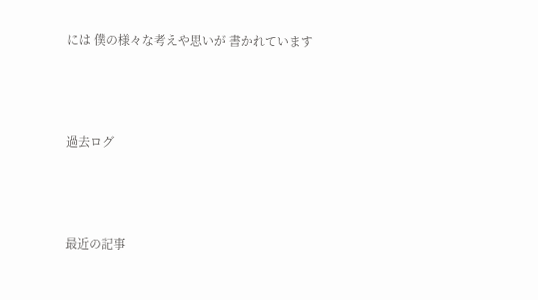には 僕の様々な考えや思いが 書かれています



過去ログ



最近の記事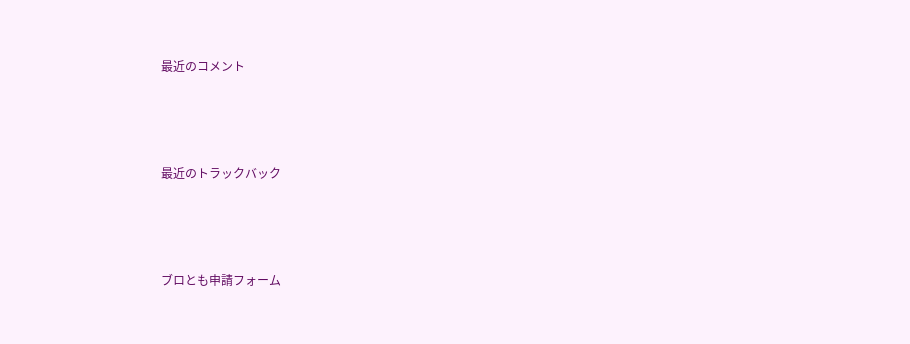最近のコメント



最近のトラックバック



ブロとも申請フォーム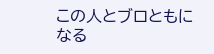この人とブロともになる